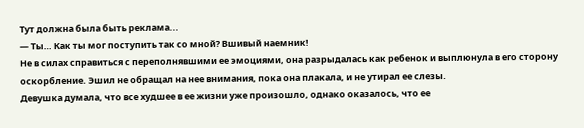Тут должна была быть реклама...
— Ты… Как ты мог поступить так со мной? Вшивый наемник!
Не в силах справиться с переполнявшими ее эмоциями, она разрыдалась как ребенок и выплюнула в его сторону оскорбление. Эшил не обращал на нее внимания, пока она плакала, и не утирал ее слезы.
Девушка думала, что все худшее в ее жизни уже произошло, однако оказалось, что ее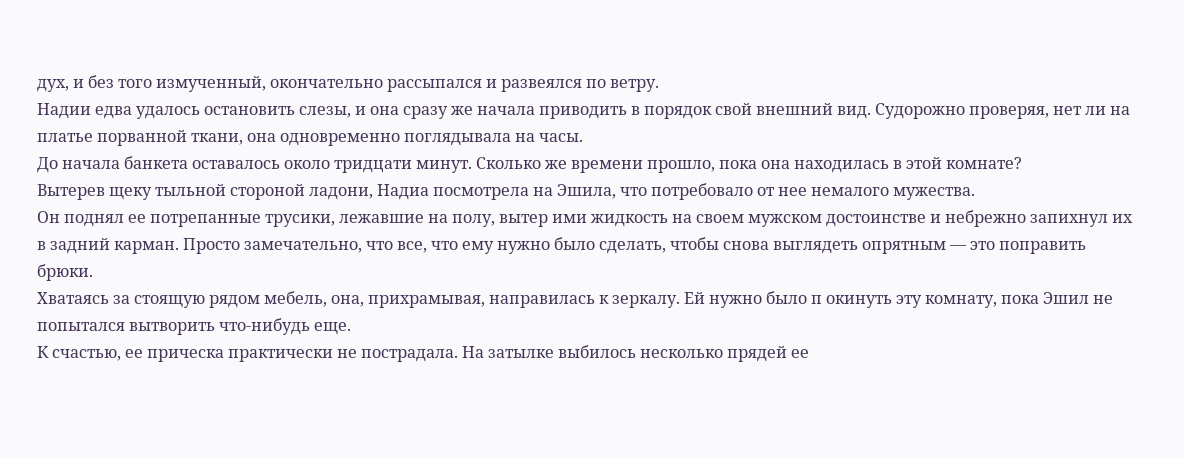дух, и без того измученный, окончательно рассыпался и развеялся по ветру.
Надии едва удалось остановить слезы, и она сразу же начала приводить в порядок свой внешний вид. Судорожно проверяя, нет ли на платье порванной ткани, она одновременно поглядывала на часы.
До начала банкета оставалось около тридцати минут. Сколько же времени прошло, пока она находилась в этой комнате?
Вытерев щеку тыльной стороной ладони, Надиа посмотрела на Эшила, что потребовало от нее немалого мужества.
Он поднял ее потрепанные трусики, лежавшие на полу, вытер ими жидкость на своем мужском достоинстве и небрежно запихнул их в задний карман. Просто замечательно, что все, что ему нужно было сделать, чтобы снова выглядеть опрятным — это поправить брюки.
Хватаясь за стоящую рядом мебель, она, прихрамывая, направилась к зеркалу. Ей нужно было п окинуть эту комнату, пока Эшил не попытался вытворить что-нибудь еще.
К счастью, ее прическа практически не пострадала. На затылке выбилось несколько прядей ее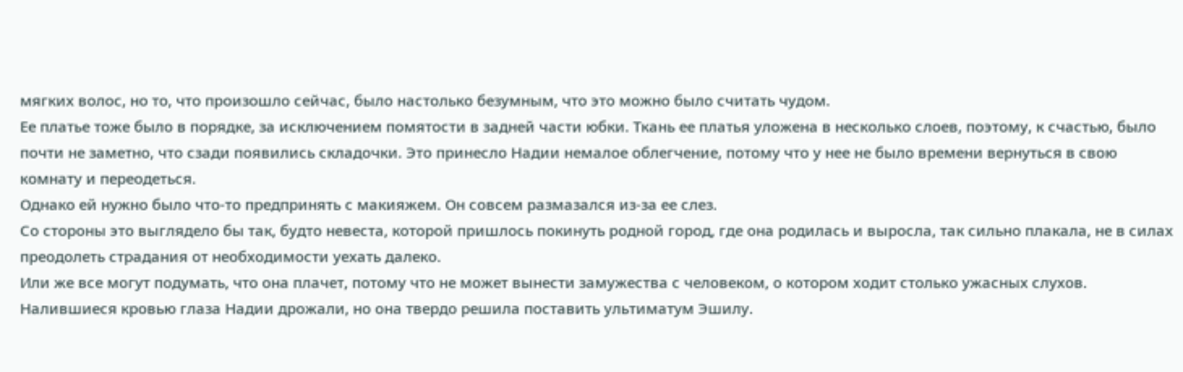мягких волос, но то, что произошло сейчас, было настолько безумным, что это можно было считать чудом.
Ее платье тоже было в порядке, за исключением помятости в задней части юбки. Ткань ее платья уложена в несколько слоев, поэтому, к счастью, было почти не заметно, что сзади появились складочки. Это принесло Надии немалое облегчение, потому что у нее не было времени вернуться в свою комнату и переодеться.
Однако ей нужно было что-то предпринять с макияжем. Он совсем размазался из-за ее слез.
Со стороны это выглядело бы так, будто невеста, которой пришлось покинуть родной город, где она родилась и выросла, так сильно плакала, не в силах преодолеть страдания от необходимости уехать далеко.
Или же все могут подумать, что она плачет, потому что не может вынести замужества с человеком, о котором ходит столько ужасных слухов.
Налившиеся кровью глаза Надии дрожали, но она твердо решила поставить ультиматум Эшилу.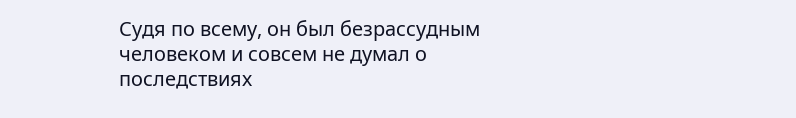Судя по всему, он был безрассудным человеком и совсем не думал о последствиях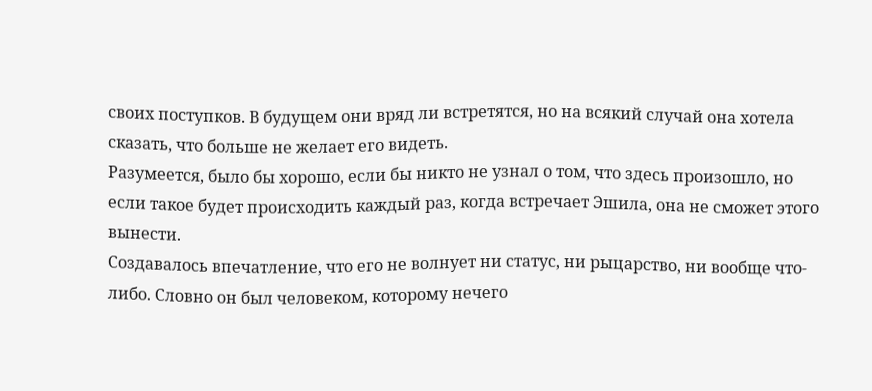своих поступков. В будущем они вряд ли встретятся, но на всякий случай она хотела сказать, что больше не желает его видеть.
Разумеется, было бы хорошо, если бы никто не узнал о том, что здесь произошло, но если такое будет происходить каждый раз, когда встречает Эшила, она не сможет этого вынести.
Создавалось впечатление, что его не волнует ни статус, ни рыцарство, ни вообще что-либо. Словно он был человеком, которому нечего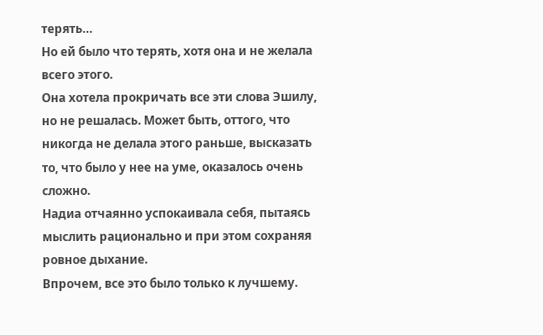терять…
Но ей было что терять, хотя она и не желала всего этого.
Она хотела прокричать все эти слова Эшилу, но не решалась. Может быть, оттого, что никогда не делала этого раньше, высказать то, что было у нее на уме, оказалось очень сложно.
Надиа отчаянно успокаивала себя, пытаясь мыслить рационально и при этом сохраняя ровное дыхание.
Впрочем, все это было только к лучшему.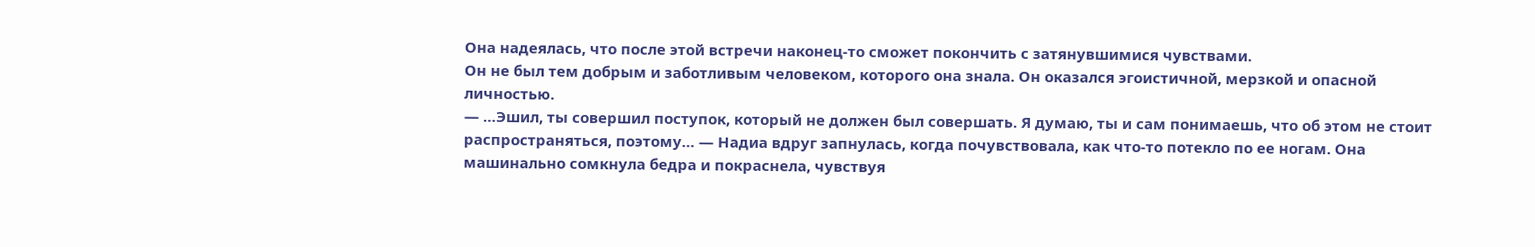Она надеялась, что после этой встречи наконец-то сможет покончить с затянувшимися чувствами.
Он не был тем добрым и заботливым человеком, которого она знала. Он оказался эгоистичной, мерзкой и опасной личностью.
— …Эшил, ты совершил поступок, который не должен был совершать. Я думаю, ты и сам понимаешь, что об этом не стоит распространяться, поэтому… — Надиа вдруг запнулась, когда почувствовала, как что-то потекло по ее ногам. Она машинально сомкнула бедра и покраснела, чувствуя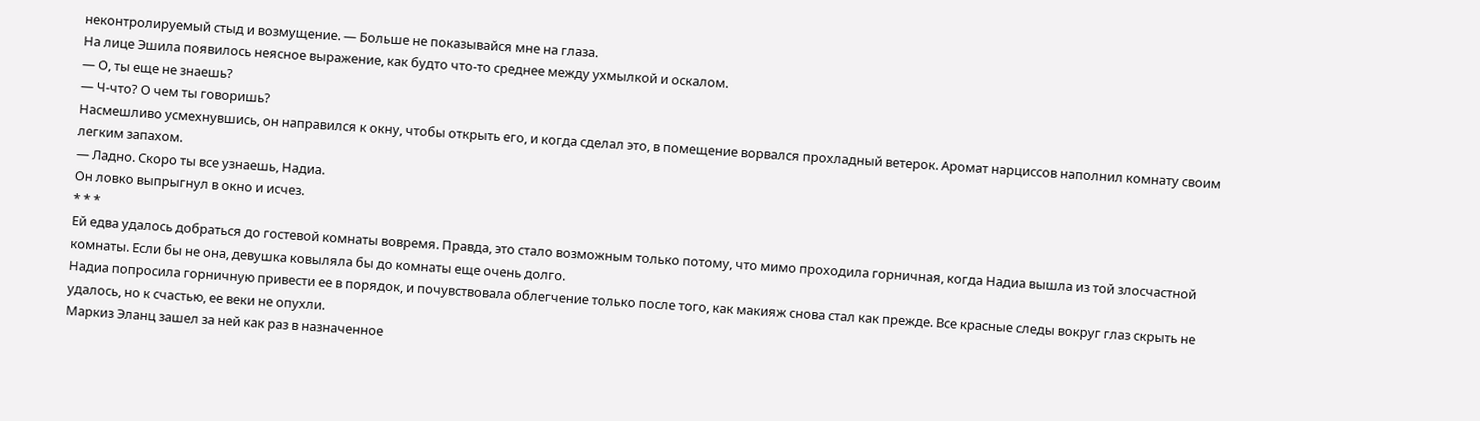неконтролируемый стыд и возмущение. — Больше не показывайся мне на глаза.
На лице Эшила появилось неясное выражение, как будто что-то среднее между ухмылкой и оскалом.
— О, ты еще не знаешь?
— Ч-что? О чем ты говоришь?
Насмешливо усмехнувшись, он направился к окну, чтобы открыть его, и когда сделал это, в помещение ворвался прохладный ветерок. Аромат нарциссов наполнил комнату своим легким запахом.
— Ладно. Скоро ты все узнаешь, Надиа.
Он ловко выпрыгнул в окно и исчез.
* * *
Ей едва удалось добраться до гостевой комнаты вовремя. Правда, это стало возможным только потому, что мимо проходила горничная, когда Надиа вышла из той злосчастной комнаты. Если бы не она, девушка ковыляла бы до комнаты еще очень долго.
Надиа попросила горничную привести ее в порядок, и почувствовала облегчение только после того, как макияж снова стал как прежде. Все красные следы вокруг глаз скрыть не удалось, но к счастью, ее веки не опухли.
Маркиз Эланц зашел за ней как раз в назначенное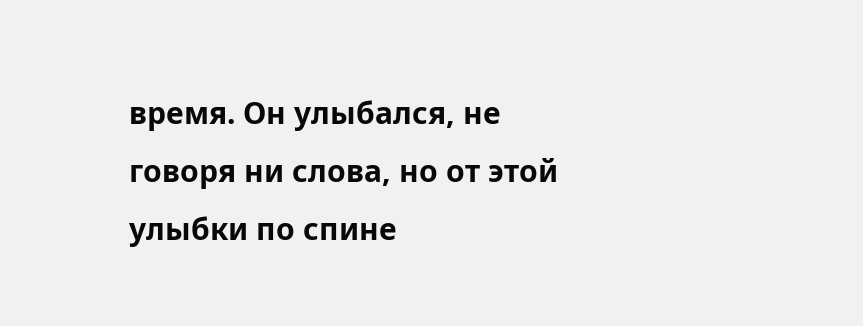время. Он улыбался, не говоря ни слова, но от этой улыбки по спине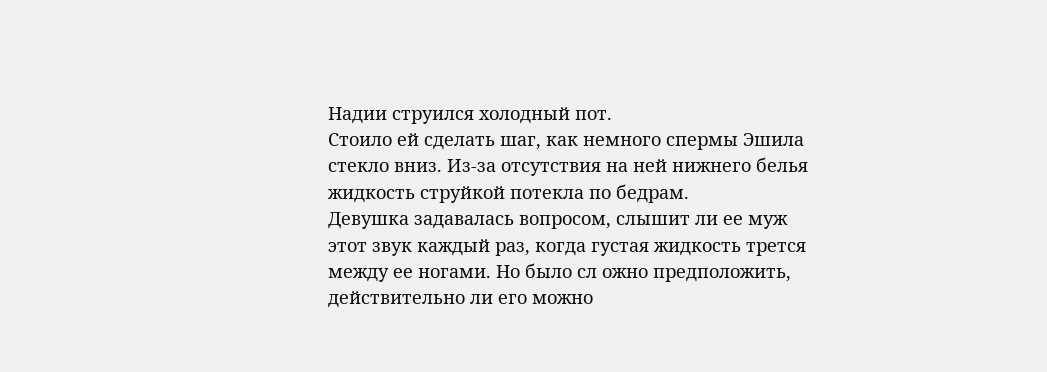Надии струился холодный пот.
Стоило ей сделать шаг, как немного спермы Эшила стекло вниз. Из-за отсутствия на ней нижнего белья жидкость струйкой потекла по бедрам.
Девушка задавалась вопросом, слышит ли ее муж этот звук каждый раз, когда густая жидкость трется между ее ногами. Но было сл ожно предположить, действительно ли его можно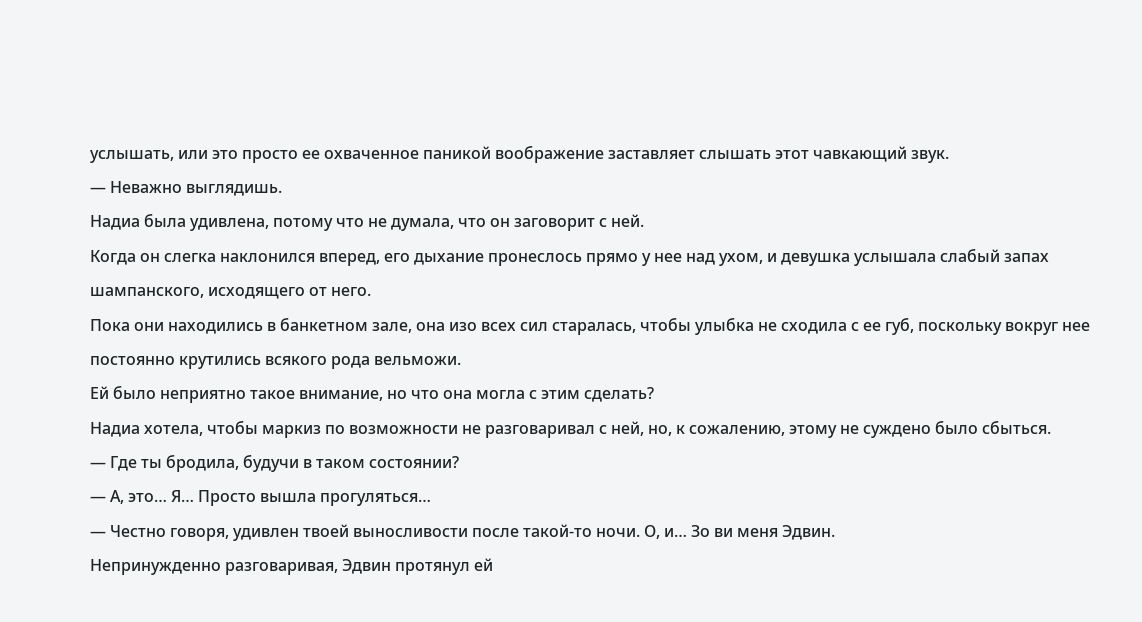услышать, или это просто ее охваченное паникой воображение заставляет слышать этот чавкающий звук.
— Неважно выглядишь.
Надиа была удивлена, потому что не думала, что он заговорит с ней.
Когда он слегка наклонился вперед, его дыхание пронеслось прямо у нее над ухом, и девушка услышала слабый запах шампанского, исходящего от него.
Пока они находились в банкетном зале, она изо всех сил старалась, чтобы улыбка не сходила с ее губ, поскольку вокруг нее постоянно крутились всякого рода вельможи.
Ей было неприятно такое внимание, но что она могла с этим сделать?
Надиа хотела, чтобы маркиз по возможности не разговаривал с ней, но, к сожалению, этому не суждено было сбыться.
— Где ты бродила, будучи в таком состоянии?
— А, это… Я… Просто вышла прогуляться…
— Честно говоря, удивлен твоей выносливости после такой-то ночи. О, и… Зо ви меня Эдвин.
Непринужденно разговаривая, Эдвин протянул ей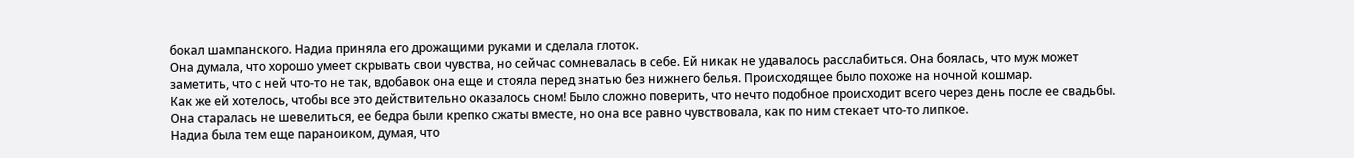бокал шампанского. Надиа приняла его дрожащими руками и сделала глоток.
Она думала, что хорошо умеет скрывать свои чувства, но сейчас сомневалась в себе. Ей никак не удавалось расслабиться. Она боялась, что муж может заметить, что с ней что-то не так, вдобавок она еще и стояла перед знатью без нижнего белья. Происходящее было похоже на ночной кошмар.
Как же ей хотелось, чтобы все это действительно оказалось сном! Было сложно поверить, что нечто подобное происходит всего через день после ее свадьбы.
Она старалась не шевелиться, ее бедра были крепко сжаты вместе, но она все равно чувствовала, как по ним стекает что-то липкое.
Надиа была тем еще параноиком, думая, что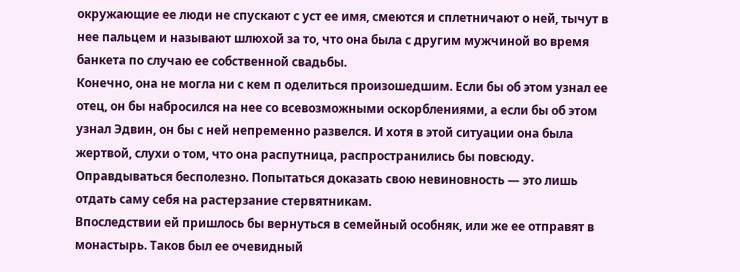окружающие ее люди не спускают с уст ее имя, смеются и сплетничают о ней, тычут в нее пальцем и называют шлюхой за то, что она была с другим мужчиной во время банкета по случаю ее собственной свадьбы.
Конечно, она не могла ни с кем п оделиться произошедшим. Если бы об этом узнал ее отец, он бы набросился на нее со всевозможными оскорблениями, а если бы об этом узнал Эдвин, он бы с ней непременно развелся. И хотя в этой ситуации она была жертвой, слухи о том, что она распутница, распространились бы повсюду.
Оправдываться бесполезно. Попытаться доказать свою невиновность — это лишь отдать саму себя на растерзание стервятникам.
Впоследствии ей пришлось бы вернуться в семейный особняк, или же ее отправят в монастырь. Таков был ее очевидный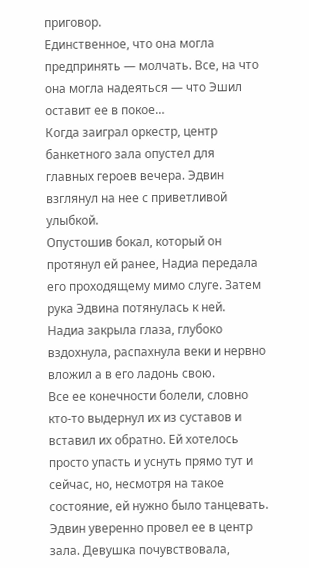приговор.
Единственное, что она могла предпринять — молчать. Все, на что она могла надеяться — что Эшил оставит ее в покое…
Когда заиграл оркестр, центр банкетного зала опустел для главных героев вечера. Эдвин взглянул на нее с приветливой улыбкой.
Опустошив бокал, который он протянул ей ранее, Надиа передала его проходящему мимо слуге. Затем рука Эдвина потянулась к ней.
Надиа закрыла глаза, глубоко вздохнула, распахнула веки и нервно вложил а в его ладонь свою.
Все ее конечности болели, словно кто-то выдернул их из суставов и вставил их обратно. Ей хотелось просто упасть и уснуть прямо тут и сейчас, но, несмотря на такое состояние, ей нужно было танцевать.
Эдвин уверенно провел ее в центр зала. Девушка почувствовала,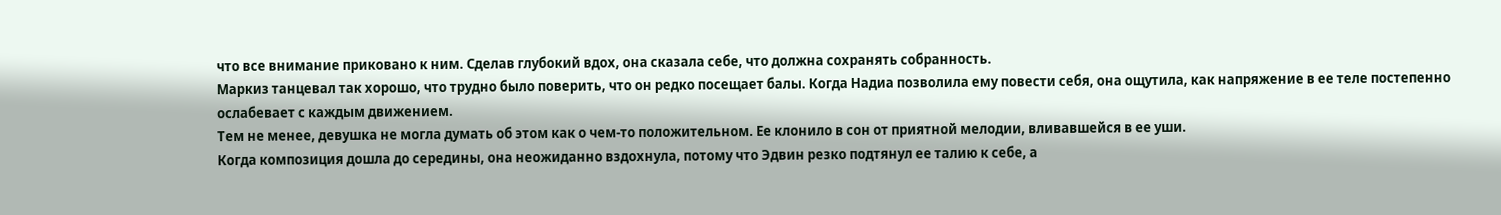что все внимание приковано к ним. Сделав глубокий вдох, она сказала себе, что должна сохранять собранность.
Маркиз танцевал так хорошо, что трудно было поверить, что он редко посещает балы. Когда Надиа позволила ему повести себя, она ощутила, как напряжение в ее теле постепенно ослабевает с каждым движением.
Тем не менее, девушка не могла думать об этом как о чем-то положительном. Ее клонило в сон от приятной мелодии, вливавшейся в ее уши.
Когда композиция дошла до середины, она неожиданно вздохнула, потому что Эдвин резко подтянул ее талию к себе, а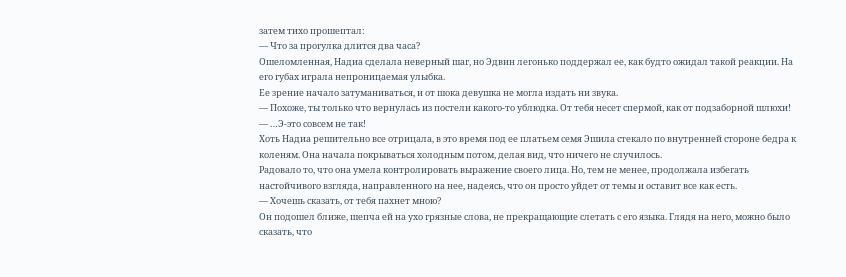затем тихо прошептал:
— Что за прогулка длится два часа?
Ошеломленная, Надиа сделала неверный шаг, но Эдвин легонько поддержал ее, как будто ожидал такой реакции. На его губах играла непроницаемая улыбка.
Ее зрение начало затуманиваться, и от шока девушка не могла издать ни звука.
— Похоже, ты только что вернулась из постели какого-то ублюдка. От тебя несет спермой, как от подзаборной шлюхи!
— …Э-это совсем не так!
Хоть Надиа решительно все отрицала, в это время под ее платьем семя Эшила стекало по внутренней стороне бедра к коленям. Она начала покрываться холодным потом, делая вид, что ничего не случилось.
Радовало то, что она умела контролировать выражение своего лица. Но, тем не менее, продолжала избегать настойчивого взгляда, направленного на нее, надеясь, что он просто уйдет от темы и оставит все как есть.
— Хочешь сказать, от тебя пахнет мною?
Он подошел ближе, шепча ей на ухо грязные слова, не прекращающие слетать с его языка. Глядя на него, можно было сказать, что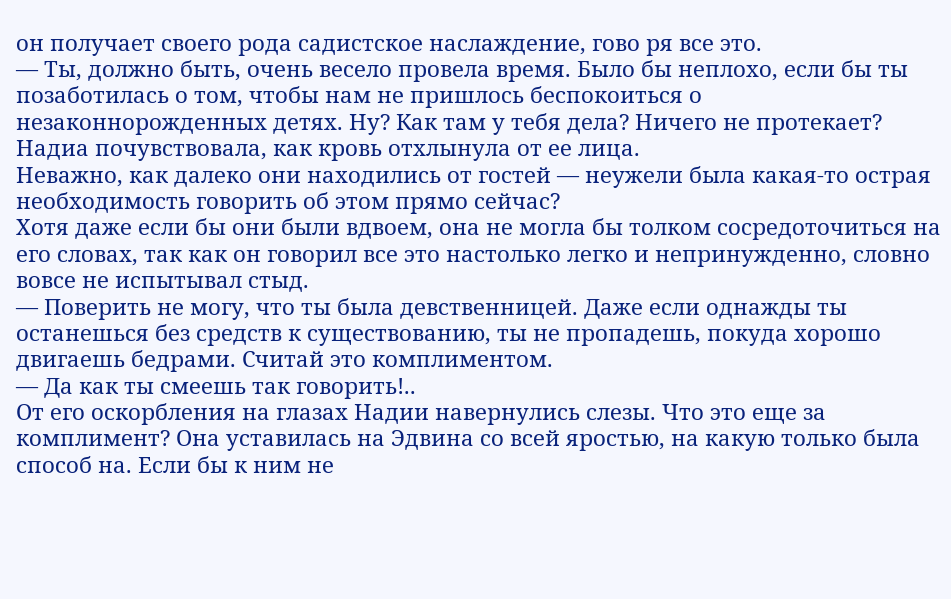он получает своего рода садистское наслаждение, гово ря все это.
— Ты, должно быть, очень весело провела время. Было бы неплохо, если бы ты позаботилась о том, чтобы нам не пришлось беспокоиться о незаконнорожденных детях. Ну? Как там у тебя дела? Ничего не протекает?
Надиа почувствовала, как кровь отхлынула от ее лица.
Неважно, как далеко они находились от гостей — неужели была какая-то острая необходимость говорить об этом прямо сейчас?
Хотя даже если бы они были вдвоем, она не могла бы толком сосредоточиться на его словах, так как он говорил все это настолько легко и непринужденно, словно вовсе не испытывал стыд.
— Поверить не могу, что ты была девственницей. Даже если однажды ты останешься без средств к существованию, ты не пропадешь, покуда хорошо двигаешь бедрами. Считай это комплиментом.
— Да как ты смеешь так говорить!..
От его оскорбления на глазах Надии навернулись слезы. Что это еще за комплимент? Она уставилась на Эдвина со всей яростью, на какую только была способ на. Если бы к ним не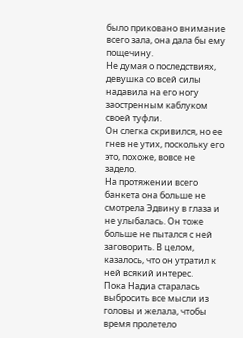было приковано внимание всего зала, она дала бы ему пощечину.
Не думая о последствиях, девушка со всей силы надавила на его ногу заостренным каблуком своей туфли.
Он слегка скривился, но ее гнев не утих, поскольку его это, похоже, вовсе не задело.
На протяжении всего банкета она больше не смотрела Эдвину в глаза и не улыбалась. Он тоже больше не пытался с ней заговорить. В целом, казалось, что он утратил к ней всякий интерес.
Пока Надиа старалась выбросить все мысли из головы и желала, чтобы время пролетело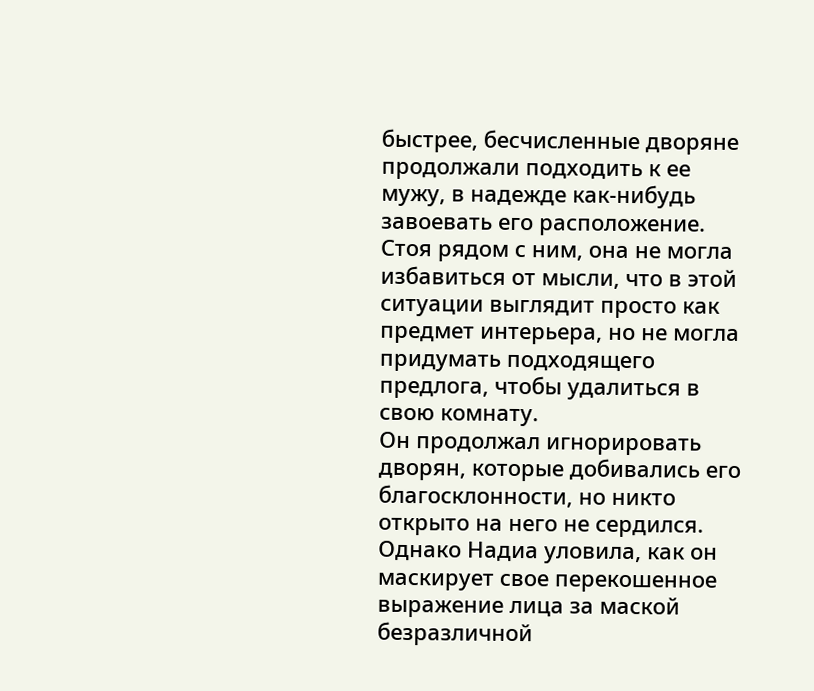быстрее, бесчисленные дворяне продолжали подходить к ее мужу, в надежде как-нибудь завоевать его расположение.
Стоя рядом с ним, она не могла избавиться от мысли, что в этой ситуации выглядит просто как предмет интерьера, но не могла придумать подходящего предлога, чтобы удалиться в свою комнату.
Он продолжал игнорировать дворян, которые добивались его благосклонности, но никто открыто на него не сердился. Однако Надиа уловила, как он маскирует свое перекошенное выражение лица за маской безразличной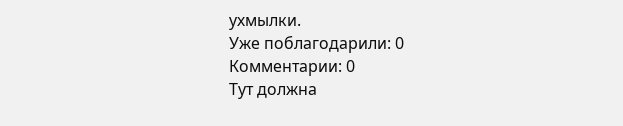ухмылки.
Уже поблагодарили: 0
Комментарии: 0
Тут должна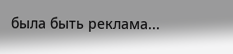была быть реклама...